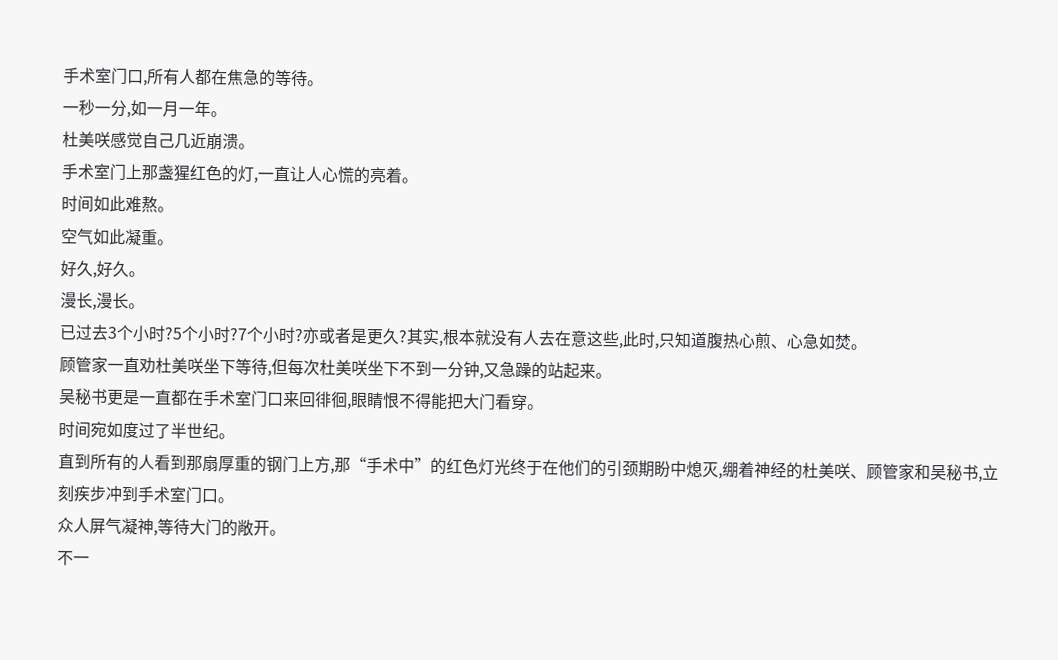手术室门口,所有人都在焦急的等待。
一秒一分,如一月一年。
杜美咲感觉自己几近崩溃。
手术室门上那盏猩红色的灯,一直让人心慌的亮着。
时间如此难熬。
空气如此凝重。
好久,好久。
漫长,漫长。
已过去3个小时?5个小时?7个小时?亦或者是更久?其实,根本就没有人去在意这些,此时,只知道腹热心煎、心急如焚。
顾管家一直劝杜美咲坐下等待,但每次杜美咲坐下不到一分钟,又急躁的站起来。
吴秘书更是一直都在手术室门口来回徘徊,眼睛恨不得能把大门看穿。
时间宛如度过了半世纪。
直到所有的人看到那扇厚重的钢门上方,那“手术中”的红色灯光终于在他们的引颈期盼中熄灭,绷着神经的杜美咲、顾管家和吴秘书,立刻疾步冲到手术室门口。
众人屏气凝神,等待大门的敞开。
不一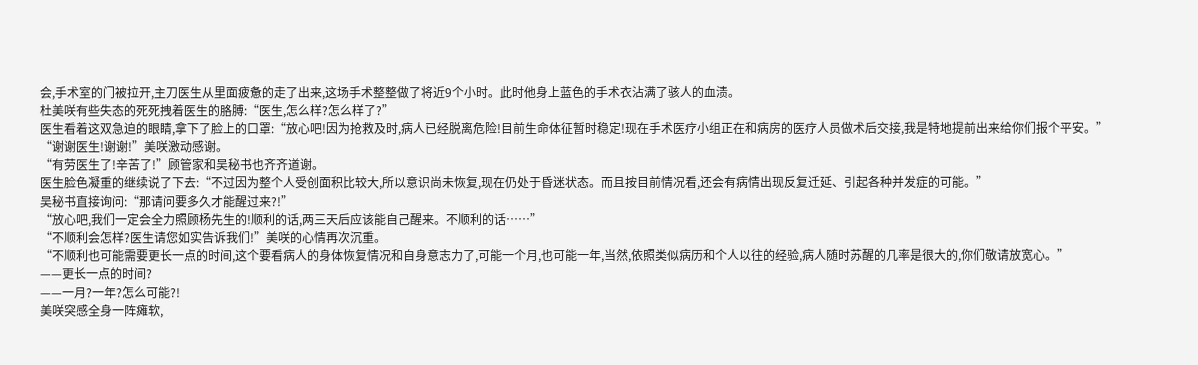会,手术室的门被拉开,主刀医生从里面疲惫的走了出来,这场手术整整做了将近9个小时。此时他身上蓝色的手术衣沾满了骇人的血渍。
杜美咲有些失态的死死拽着医生的胳膊:“医生,怎么样?怎么样了?”
医生看着这双急迫的眼睛,拿下了脸上的口罩:“放心吧!因为抢救及时,病人已经脱离危险!目前生命体征暂时稳定!现在手术医疗小组正在和病房的医疗人员做术后交接,我是特地提前出来给你们报个平安。”
“谢谢医生!谢谢!”美咲激动感谢。
“有劳医生了!辛苦了!”顾管家和吴秘书也齐齐道谢。
医生脸色凝重的继续说了下去:“不过因为整个人受创面积比较大,所以意识尚未恢复,现在仍处于昏迷状态。而且按目前情况看,还会有病情出现反复迁延、引起各种并发症的可能。”
吴秘书直接询问:“那请问要多久才能醒过来?!”
“放心吧,我们一定会全力照顾杨先生的!顺利的话,两三天后应该能自己醒来。不顺利的话……”
“不顺利会怎样?医生请您如实告诉我们!”美咲的心情再次沉重。
“不顺利也可能需要更长一点的时间,这个要看病人的身体恢复情况和自身意志力了,可能一个月,也可能一年,当然,依照类似病历和个人以往的经验,病人随时苏醒的几率是很大的,你们敬请放宽心。”
——更长一点的时间?
——一月?一年?怎么可能?!
美咲突感全身一阵瘫软,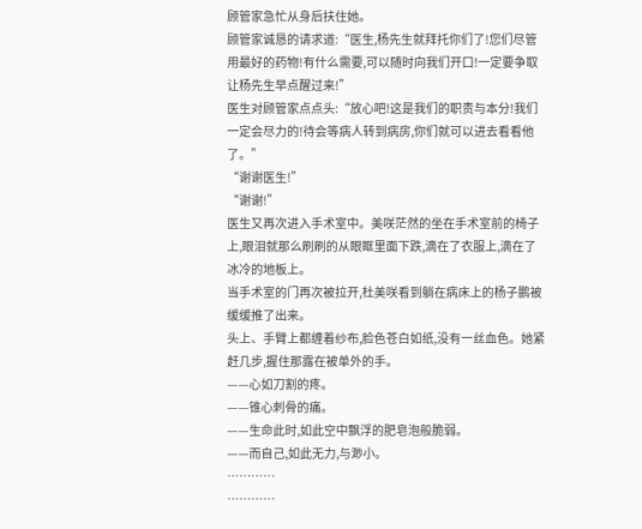顾管家急忙从身后扶住她。
顾管家诚恳的请求道:“医生,杨先生就拜托你们了!您们尽管用最好的药物!有什么需要,可以随时向我们开口!一定要争取让杨先生早点醒过来!”
医生对顾管家点点头:“放心吧!这是我们的职责与本分!我们一定会尽力的!待会等病人转到病房,你们就可以进去看看他了。”
“谢谢医生!”
“谢谢!”
医生又再次进入手术室中。美咲茫然的坐在手术室前的椅子上,眼泪就那么刷刷的从眼眶里面下跌,滴在了衣服上,滴在了冰冷的地板上。
当手术室的门再次被拉开,杜美咲看到躺在病床上的杨子鹏被缓缓推了出来。
头上、手臂上都缠着纱布,脸色苍白如纸,没有一丝血色。她紧赶几步,握住那露在被单外的手。
——心如刀割的疼。
——锥心刺骨的痛。
——生命此时,如此空中飘浮的肥皂泡般脆弱。
——而自己,如此无力,与渺小。
…………
…………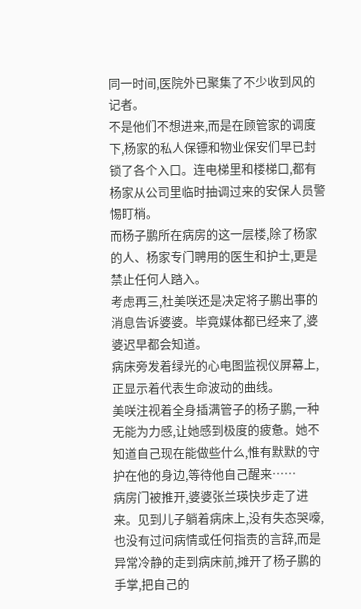同一时间,医院外已聚集了不少收到风的记者。
不是他们不想进来,而是在顾管家的调度下,杨家的私人保镖和物业保安们早已封锁了各个入口。连电梯里和楼梯口,都有杨家从公司里临时抽调过来的安保人员警惕盯梢。
而杨子鹏所在病房的这一层楼,除了杨家的人、杨家专门聘用的医生和护士,更是禁止任何人踏入。
考虑再三,杜美咲还是决定将子鹏出事的消息告诉婆婆。毕竟媒体都已经来了,婆婆迟早都会知道。
病床旁发着绿光的心电图监视仪屏幕上,正显示着代表生命波动的曲线。
美咲注视着全身插满管子的杨子鹏,一种无能为力感,让她感到极度的疲惫。她不知道自己现在能做些什么,惟有默默的守护在他的身边,等待他自己醒来……
病房门被推开,婆婆张兰瑛快步走了进来。见到儿子躺着病床上,没有失态哭嚎,也没有过问病情或任何指责的言辞,而是异常冷静的走到病床前,摊开了杨子鹏的手掌,把自己的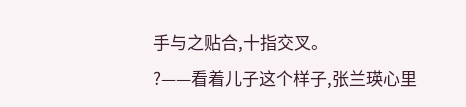手与之贴合,十指交叉。
?——看着儿子这个样子,张兰瑛心里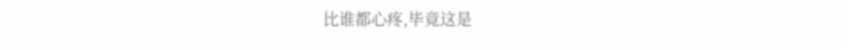比谁都心疼,毕竟这是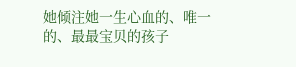她倾注她一生心血的、唯一的、最最宝贝的孩子